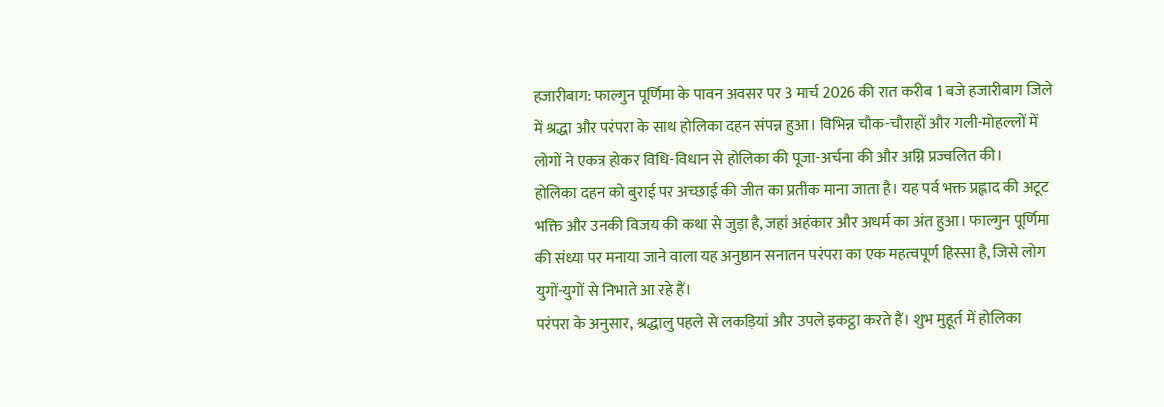हजारीबाग: फाल्गुन पूर्णिमा के पावन अवसर पर 3 मार्च 2026 की रात करीब 1 बजे हजारीबाग जिले में श्रद्धा और परंपरा के साथ होलिका दहन संपन्न हुआ। विभिन्न चौक-चौराहों और गली-मोहल्लों में लोगों ने एकत्र होकर विधि-विधान से होलिका की पूजा-अर्चना की और अग्नि प्रज्वलित की।
होलिका दहन को बुराई पर अच्छाई की जीत का प्रतीक माना जाता है। यह पर्व भक्त प्रह्लाद की अटूट भक्ति और उनकी विजय की कथा से जुड़ा है, जहां अहंकार और अधर्म का अंत हुआ। फाल्गुन पूर्णिमा की संध्या पर मनाया जाने वाला यह अनुष्ठान सनातन परंपरा का एक महत्वपूर्ण हिस्सा है, जिसे लोग युगों-युगों से निभाते आ रहे हैं।
परंपरा के अनुसार, श्रद्धालु पहले से लकड़ियां और उपले इकट्ठा करते हैं। शुभ मुहूर्त में होलिका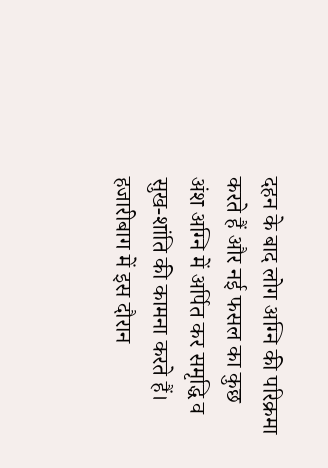दहन के बाद लोग अग्नि की परिक्रमा करते हैं और नई फसल का कुछ अंश अग्नि में अर्पित कर समृद्धि व सुख-शांति की कामना करते हैं।
हजारीबाग में इस दौरान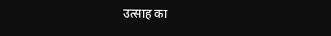उत्साह का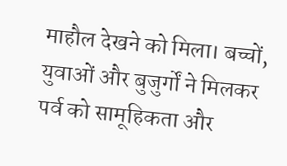माहौल देखने को मिला। बच्चों, युवाओं और बुजुर्गों ने मिलकर पर्व को सामूहिकता और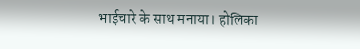भाईचारे के साथ मनाया। होलिका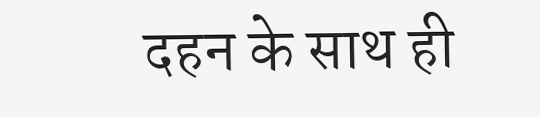दहन के साथ ही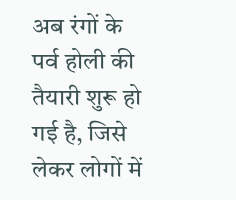अब रंगों के पर्व होली की तैयारी शुरू हो गई है, जिसे लेकर लोगों में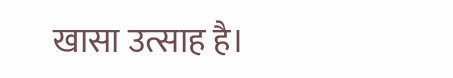खासा उत्साह है।